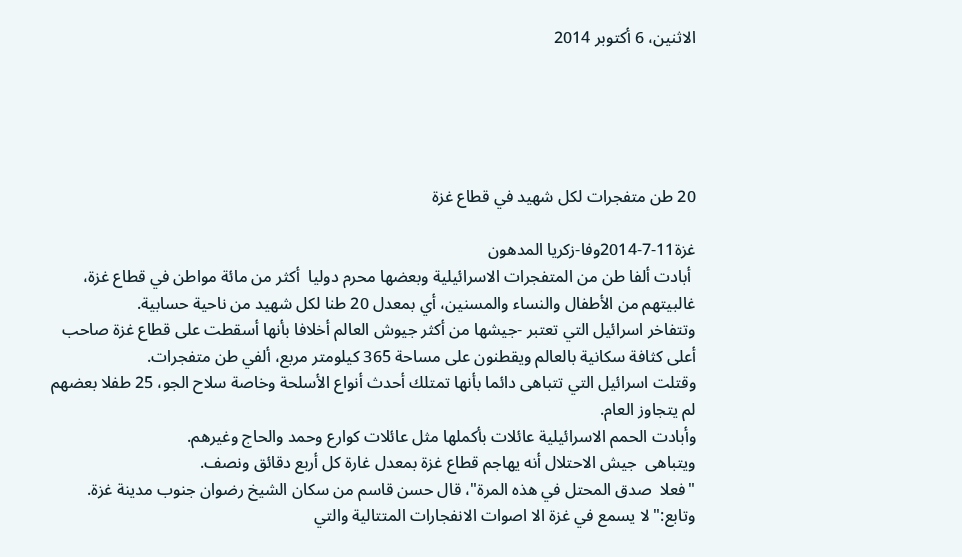الاثنين، 6 أكتوبر 2014





20 طن متفجرات لكل شهيد في قطاع غزة

غزة11-7-2014وفا-زكريا المدهون
 أبادت ألفا طن من المتفجرات الاسرائيلية وبعضها محرم دوليا  أكثر من مائة مواطن في قطاع غزة، غالبيتهم من الأطفال والنساء والمسنين، أي بمعدل 20 طنا لكل شهيد من ناحية حسابية.
وتتفاخر اسرائيل التي تعتبر -جيشها من أكثر جيوش العالم أخلافا بأنها أسقطت على قطاع غزة صاحب أعلى كثافة سكانية بالعالم ويقطنون على مساحة 365 كيلومتر مربع، ألفي طن متفجرات.
وقتلت اسرائيل التي تتباهى دائما بأنها تمتلك أحدث أنواع الأسلحة وخاصة سلاح الجو، 25 طفلا بعضهم لم يتجاوز العام.
وأبادت الحمم الاسرائيلية عائلات بأكملها مثل عائلات كوارع وحمد والحاج وغيرهم.
ويتباهى  جيش الاحتلال أنه يهاجم قطاع غزة بمعدل غارة كل أربع دقائق ونصف.
"فعلا  صدق المحتل في هذه المرة"، قال حسن قاسم من سكان الشيخ رضوان جنوب مدينة غزة.
وتابع:" لا يسمع في غزة الا اصوات الانفجارات المتتالية والتي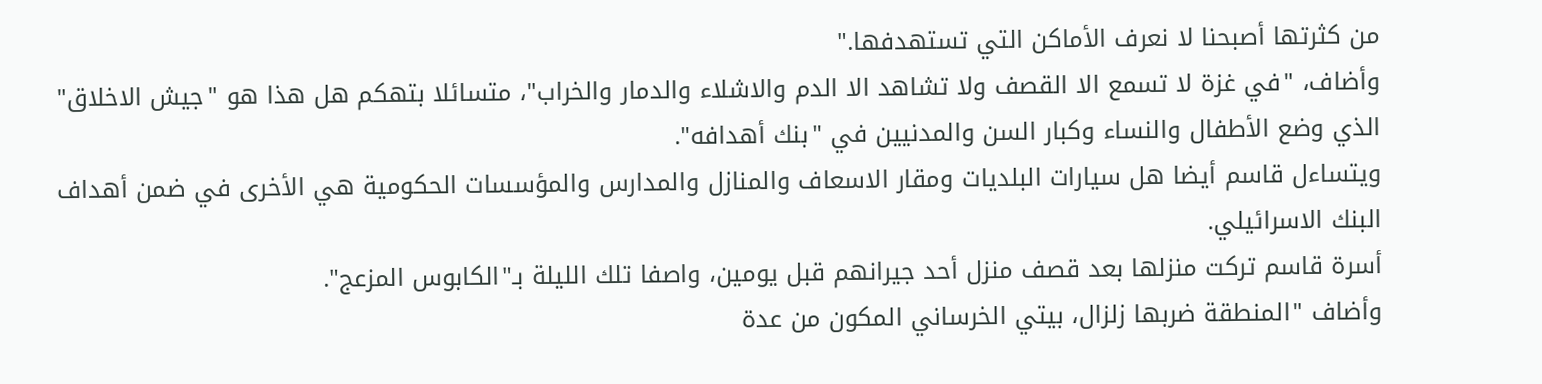من كثرتها أصبحنا لا نعرف الأماكن التي تستهدفها."
وأضاف، "في غزة لا تسمع الا القصف ولا تشاهد الا الدم والاشلاء والدمار والخراب"، متسائلا بتهكم هل هذا هو "جيش الاخلاق" الذي وضع الأطفال والنساء وكبار السن والمدنيين في "بنك أهدافه".
ويتساءل قاسم أيضا هل سيارات البلديات ومقار الاسعاف والمنازل والمدارس والمؤسسات الحكومية هي الأخرى في ضمن أهداف البنك الاسرائيلي.
أسرة قاسم تركت منزلها بعد قصف منزل أحد جيرانهم قبل يومين، واصفا تلك الليلة بـ"الكابوس المزعج".
وأضاف "المنطقة ضربها زلزال، بيتي الخرساني المكون من عدة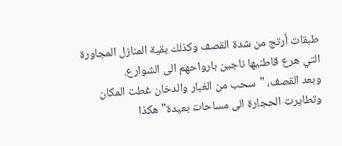طبقات أرتج من شدة القصف وكذلك بقية المنازل المجاورة التي هرع قاطنيها ناجين بارواحهم الى الشوارع.
وبعد القصف، "سحب من الغبار والدخان غطت المكان وتطايرت الحجارة الى مساحات بعيدة" هكذا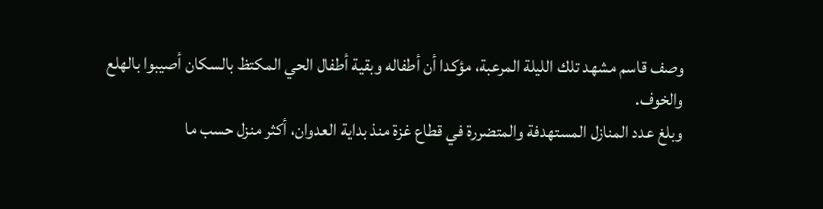وصف قاسم مشهد تلك الليلة المرعبة، مؤكدا أن أطفاله وبقية أطفال الحي المكتظ بالسكان أصيبوا بالهلع والخوف.
وبلغ عدد المنازل المستهدفة والمتضررة في قطاع غزة منذ بداية العدوان، أكثر منزل حسب ما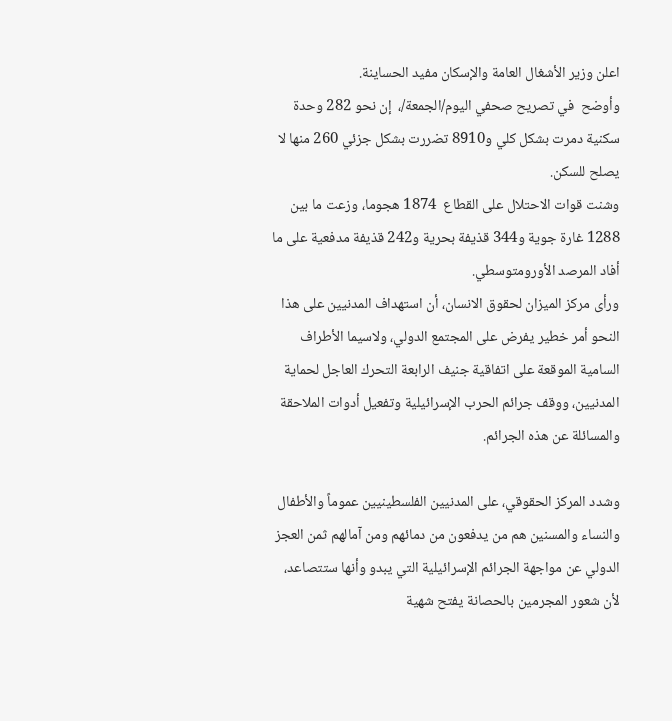اعلن وزير الأشغال العامة والإسكان مفيد الحساينة.
وأوضح  في تصريح صحفي اليوم/الجمعة/،  إن نحو 282 وحدة سكنية دمرت بشكل كلي و8910 تضررت بشكل جزئي 260 منها لا يصلح للسكن.
وشنت قوات الاحتلال على القطاع  1874 هجوما، وزعت ما بين 1288 غارة جوية و344 قذيفة بحرية و242 قذيفة مدفعية على ما أفاد المرصد الأورومتوسطي.
ورأى مركز الميزان لحقوق الانسان، أن استهداف المدنيين على هذا النحو أمر خطير يفرض على المجتمع الدولي، ولاسيما الأطراف السامية الموقعة على اتفاقية جنيف الرابعة التحرك العاجل لحماية المدنيين، ووقف جرائم الحرب الإسرائيلية وتفعيل أدوات الملاحقة والمسائلة عن هذه الجرائم.

وشدد المركز الحقوقي، على المدنيين الفلسطينيين عموماً والأطفال والنساء والمسنين هم من يدفعون من دمائهم ومن آمالهم ثمن العجز الدولي عن مواجهة الجرائم الإسرائيلية التي يبدو وأنها ستتصاعد، لأن شعور المجرمين بالحصانة يفتح شهية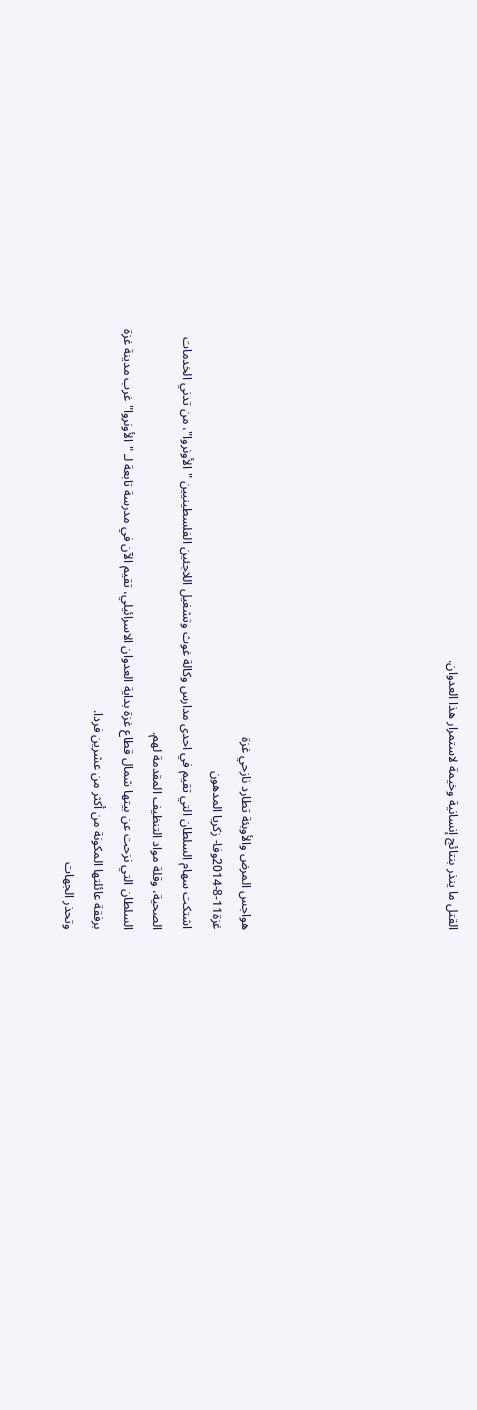القتل ما ينذر بنتائج إنسانية وخيمة لاستمرار هذا العدوان.






هواجس المرض والأوبئة تطارد نازحي غزة
غزة11-8-2014وفا- زكريا المدهون
اشتكت سهام السلطان التي تقيم في احدى مدارس وكالة غوث وتشغيل اللاجئين الفلسطينيين "الأونروا"، من تدني الخدمات الصحية، وقلة مواد التنظيف المقدمة لهم.
السلطان التي نزحت عن بيتها شمال قطاع غزة بداية العدوان الاسرائيلي، تقيم الآن في مدرسة تابعة لـ "الأونروا" غرب مدينة غزة برفقة عائلتها المكونة من أكثر من عشرين فردا.
وتحذر الجهات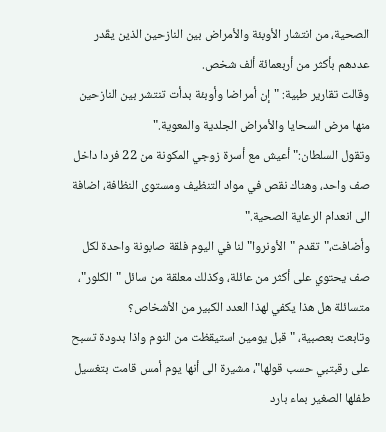الصحية، من انتشار الأوبئة والأمراض بين النازحين الذين يقّدر عددهم بأكثر من أربعمائة ألف شخص.
وقالت تقارير طبية: "إن أمراضا وأوبئة بدأت تنتشر بين النازحين منها مرض السحايا والأمراض الجلدية والمعوية."
وتقول السلطان:" أعيش مع أسرة زوجي المكونة من 22 فردا داخل صف واحد، وهناك نقص في مواد التنظيف ومستوى النظافة، اضافة الى انعدام الرعاية الصحية."
وأضافت،"تقدم "الأونروا" لنا في اليوم فلقة صابونة واحدة لكل صف يحتوي على أكثر من عائلة، وكذلك معلقة من سائل "الكلور"، متسائلة هل هذا يكفي لهذا العدد الكبير من الأشخاص؟
وتابعت بعصبية، "قبل يومين استيقظت من النوم واذا بدودة تسبح على رقبتبي حسب قولها"، مشيرة الى أنها يوم أمس قامت بتغسيل طفلها الصغير بماء بارد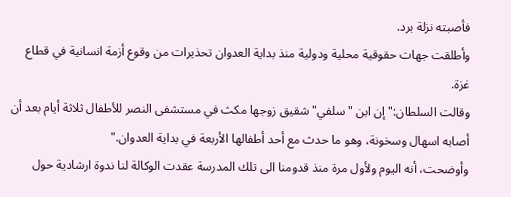فأصبته نزلة برد.
وأطلقت جهات حقوقية محلية ودولية منذ بداية العدوان تحذيرات من وقوع أزمة انسانية في قطاع غزة.
وقالت السلطان:" إن ابن "سلفي" شقيق زوجها مكث في مستشفى النصر للأطفال ثلاثة أيام بعد أن أصابه اسهال وسخونة، وهو ما حدث مع أحد أطفالها الأربعة في بداية العدوان."
وأوضحت، أنه اليوم ولأول مرة منذ قدومنا الى تلك المدرسة عقدت الوكالة لنا ندوة ارشادية حول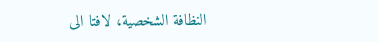النظافة الشخصية، لافتا الى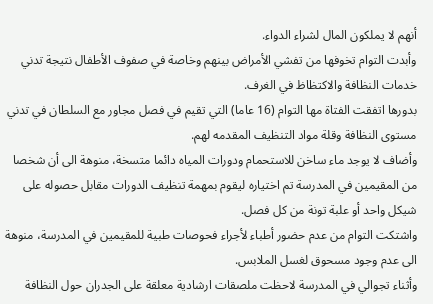أنهم لا يملكون المال لشراء الدواء.
وأبدت التوام تخوفها من تفشي الأمراض بينهم وخاصة في صفوف الأطفال نتيجة تدني خدمات النظافة والاكتظاظ في الغرف.
بدورها اتفقت الفتاة مها التوام (16 عاما) التي تقيم في فصل مجاور مع السلطان في تدني مستوى النظافة وقلة مواد التنظيف المقدمه لهم.
وأضاف لا يوجد ماء ساخن للاستحمام ودورات المياه دائما متسخة، منوهة الى أن شخصا من المقيمين في المدرسة تم اختياره ليقوم بمهمة تنظيف الدورات مقابل حصوله على شيكل واحد أو علبة تونة من كل فصل.
واشتكت التوام من عدم حضور أطباء لأجراء فحوصات طبية للمقيمين في المدرسة، منوهة الى عدم وجود مسحوق لغسل الملابس.
وأثناء تجوالي في المدرسة لاحظت ملصقات ارشادية معلقة على الجدران حول النظافة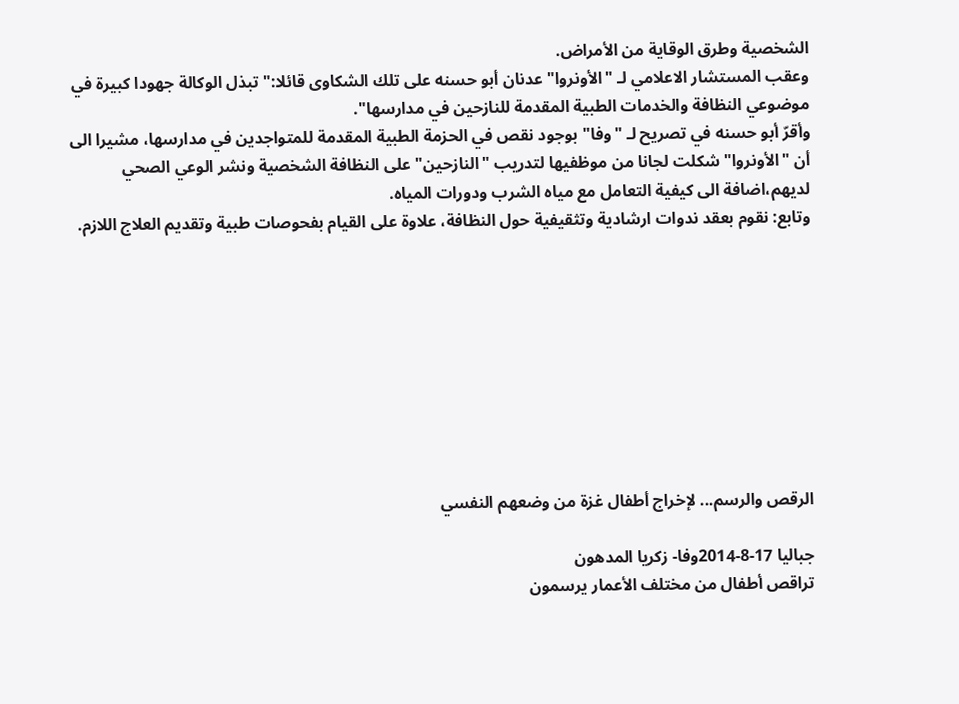الشخصية وطرق الوقاية من الأمراض.
وعقب المستشار الاعلامي لـ "الأونروا" عدنان أبو حسنه على تلك الشكاوى قائلا:"تبذل الوكالة جهودا كبيرة في موضوعي النظافة والخدمات الطبية المقدمة للنازحين في مدارسها".
وأقرّ أبو حسنه في تصريح لـ "وفا" بوجود نقص في الحزمة الطبية المقدمة للمتواجدين في مدارسها، مشيرا الى أن "الأونروا" شكلت لجانا من موظفيها لتدريب "النازحين" على النظافة الشخصية ونشر الوعي الصحي لديهم،اضافة الى كيفية التعامل مع مياه الشرب ودورات المياه.
وتابع: نقوم بعقد ندوات ارشادية وتثقيفية حول النظافة، علاوة على القيام بفحوصات طبية وتقديم العلاج اللازم.









الرقص والرسم... لإخراج أطفال غزة من وضعهم النفسي

جباليا 17-8-2014وفا- زكريا المدهون
تراقص أطفال من مختلف الأعمار يرسمون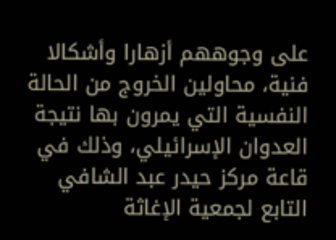على وجوههم أزهارا وأشكالا فنية، محاولين الخروج من الحالة النفسية التي يمرون بها نتيجة العدوان الإسرائيلي، وذلك في قاعة مركز حيدر عبد الشافي التابع لجمعية الإغاثة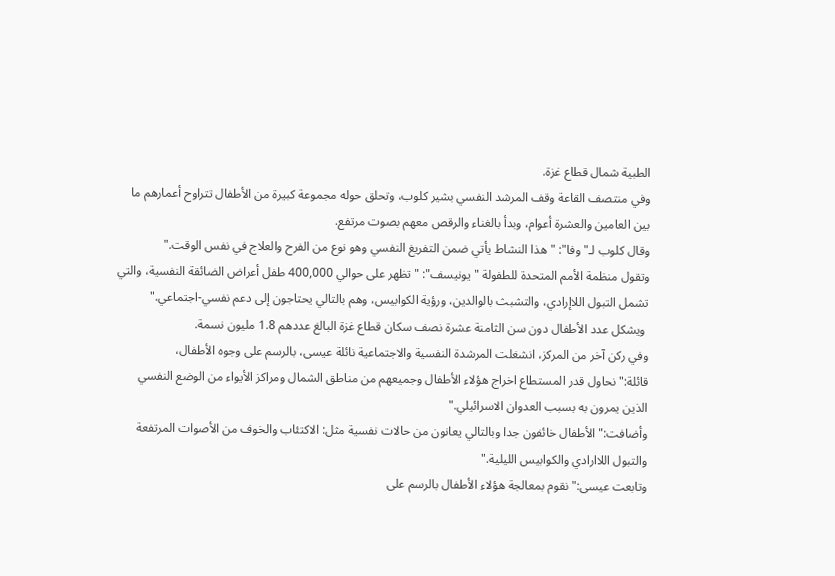الطبية شمال قطاع غزة.
وفي منتصف القاعة وقف المرشد النفسي بشير كلوب، وتحلق حوله مجموعة كبيرة من الأطفال تتراوح أعمارهم ما بين العامين والعشرة أعوام، وبدأ بالغناء والرقص معهم بصوت مرتفع.
وقال كلوب لـ"وفا": "هذا النشاط يأتي ضمن التفريغ النفسي وهو نوع من الفرح والعلاج في نفس الوقت."
وتقول منظمة الأمم المتحدة للطفولة "يونيسف": "تظهر على حوالي 400,000 طفل أعراض الضائقة النفسية، والتي تشمل التبول اللاإرادي، والتشبث بالوالدين، ورؤية الكوابيس، وهم بالتالي يحتاجون إلى دعم نفسي-اجتماعي."
 ويشكل عدد الأطفال دون سن الثامنة عشرة نصف سكان قطاع غزة البالغ عددهم 1.8 مليون نسمة.
وفي ركن آخر من المركز، انشغلت المرشدة النفسية والاجتماعية نائلة عيسى، بالرسم على وجوه الأطفال، قائلة:"نحاول قدر المستطاع اخراج هؤلاء الأطفال وجميعهم من مناطق الشمال ومراكز الأيواء من الوضع النفسي الذين يمرون به بسبب العدوان الاسرائيلي."
وأضافت:"الأطفال خائفون جدا وبالتالي يعانون من حالات نفسية مثل: الاكتئاب والخوف من الأصوات المرتفعة والتبول اللاارادي والكوابيس الليلية."
وتابعت عيسى:"نقوم بمعالجة هؤلاء الأطفال بالرسم على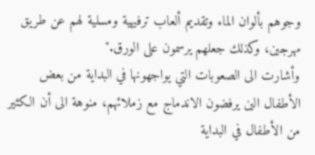وجوهم بألوان الماء وتقديم ألعاب ترفيهية ومسلية لهم عن طريق مهرجين، وكذلك جعلهم يرسمون على الورق."
وأشارت الى الصعوبات التي يواجهونها في البداية من بعض الأطفال الين يرفضون الاندماج مع زملائهم، منوهة الى أن الكثير من الأطفال في البداية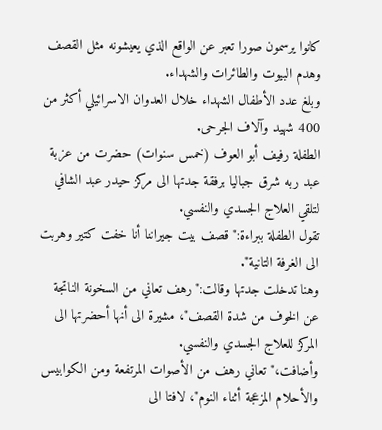كانوا يرسمون صورا تعبر عن الواقع الذي يعيشونه مثل القصف وهدم البيوت والطائرات والشهداء.
وبلغ عدد الأطفال الشهداء خلال العدوان الاسرائيلي أكثر من 400 شهيد وآلاف الجرحى.
الطفلة رفيف أبو العوف (خمس سنوات) حضرت من عزبة عبد ربه شرق جباليا برفقة جدتها الى مركز حيدر عبد الشافي لتلقي العلاج الجسدي والنفسي.
تقول الطفلة ببراءة:"قصف بيت جيراننا أنا خفت كتير وهربت الى الغرفة التانية".
وهنا تدخلت جدتها وقالت:"رهف تعاني من السخونة الناتجة عن الخوف من شدة القصف"، مشيرة الى أنها أحضرتها الى المركز للعلاج الجسدي والنفسي.
وأضافت،"تعاني رهف من الأصوات المرتفعة ومن الكوابيس والأحلام المزعجة أثناء النوم"، لافتا الى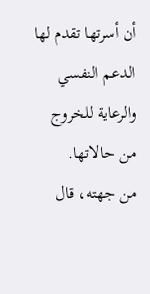أن أسرتها تقدم لها الدعم النفسي والرعاية للخروج من حالاتها.
من جهته، قال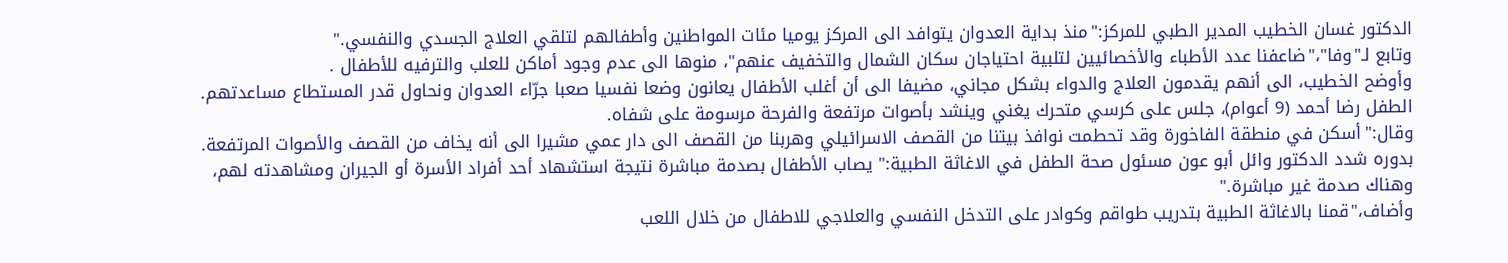الدكتور غسان الخطيب المدير الطبي للمركز:"منذ بداية العدوان يتوافد الى المركز يوميا مئات المواطنين وأطفالهم لتلقي العلاج الجسدي والنفسي."
وتابع لـ"وفا"،"ضاعفنا عدد الأطباء والأخصائيين لتلبية احتياجان سكان الشمال والتخفيف عنهم"، منوها الى عدم وجود أماكن للعلب والترفيه للأطفال .
وأوضح الخطيب، الى أنهم يقدمون العلاج والدواء بشكل مجاني، مضيفا الى أن أغلب الأطفال يعانون وضعا نفسيا صعبا جرّاء العدوان ونحاول قدر المستطاع مساعدتهم.
الطفل رضا أحمد (9 أعوام)، جلس على كرسي متحرك يغني وينشد بأصوات مرتفعة والفرحة مرسومة على شفاه.
وقال:"أسكن في منطقة الفاخورة وقد تحطمت نوافذ بيتنا من القصف الاسرائيلي وهربنا من القصف الى دار عمي مشيرا الى أنه يخاف من القصف والأصوات المرتفعة.
بدوره شدد الدكتور وائل أبو عون مسئول صحة الطفل في الاغاثة الطبية:" يصاب الأطفال بصدمة مباشرة نتيجة استشهاد أحد أفراد الأسرة أو الجيران ومشاهدته لهم، وهناك صدمة غير مباشرة."
وأضاف،"قمنا بالاغاثة الطبية بتدريب طواقم وكوادر على التدخل النفسي والعلاجي للاطفال من خلال اللعب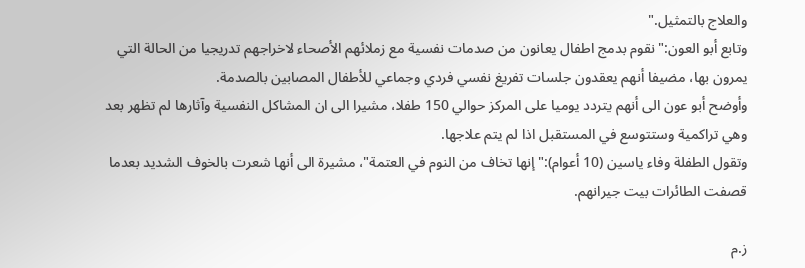والعلاج بالتمثيل."
وتابع أبو العون:"نقوم بدمج اطفال يعانون من صدمات نفسية مع زملائهم الأصحاء لاخراجهم تدريجيا من الحالة التي يمرون بها، مضيفا أنهم يعقدون جلسات تفريغ نفسي فردي وجماعي للأطفال المصابين بالصدمة.
وأوضح أبو عون الى أنهم يتردد يوميا على المركز حوالي 150 طفلا، مشيرا الى ان المشاكل النفسية وآثارها لم تظهر بعد وهي تراكمية وستتوسع في المستقبل اذا لم يتم علاجها.
وتقول الطفلة وفاء ياسين (10 أعوام):"إنها تخاف من النوم في العتمة"، مشيرة الى أنها شعرت بالخوف الشديد بعدما قصفت الطائرات بيت جيرانهم.

ز.م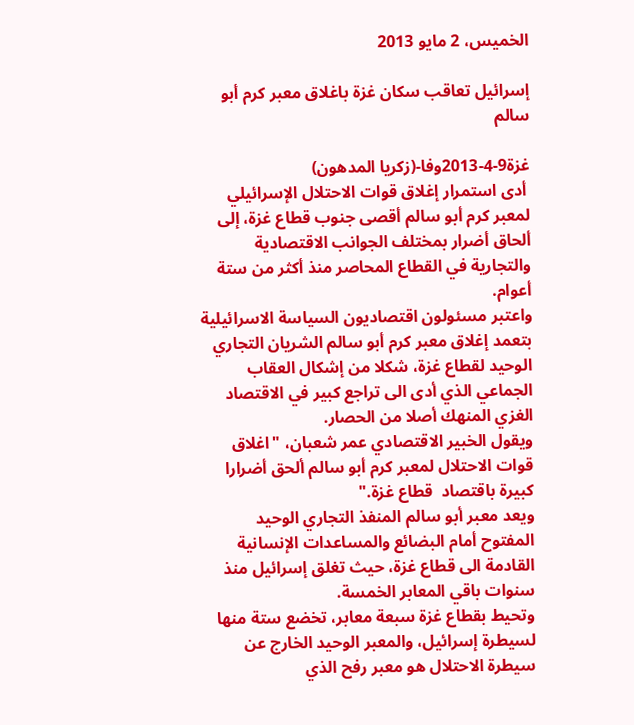الخميس، 2 مايو 2013

إسرائيل تعاقب سكان غزة باغلاق معبر كرم أبو سالم

غزة9-4-2013وفا-(زكريا المدهون)
 أدى استمرار إغلاق قوات الاحتلال الإسرائيلي لمعبر كرم أبو سالم أقصى جنوب قطاع غزة، إلى ألحاق أضرار بمختلف الجوانب الاقتصادية والتجارية في القطاع المحاصر منذ أكثر من ستة أعوام.
واعتبر مسئولون اقتصاديون السياسة الاسرائيلية بتعمد إغلاق معبر كرم أبو سالم الشريان التجاري الوحيد لقطاع غزة، شكلا من إشكال العقاب الجماعي الذي أدى الى تراجع كبير في الاقتصاد الغزي المنهك أصلا من الحصار.
ويقول الخبير الاقتصادي عمر شعبان، "اغلاق قوات الاحتلال لمعبر كرم أبو سالم ألحق أضرارا كبيرة باقتصاد  قطاع غزة."
ويعد معبر أبو سالم المنفذ التجاري الوحيد المفتوح أمام البضائع والمساعدات الإنسانية القادمة الى قطاع غزة، حيث تغلق إسرائيل منذ سنوات باقي المعابر الخمسة.
وتحيط بقطاع غزة سبعة معابر، تخضع ستة منها لسيطرة إسرائيل، والمعبر الوحيد الخارج عن سيطرة الاحتلال هو معبر رفح الذي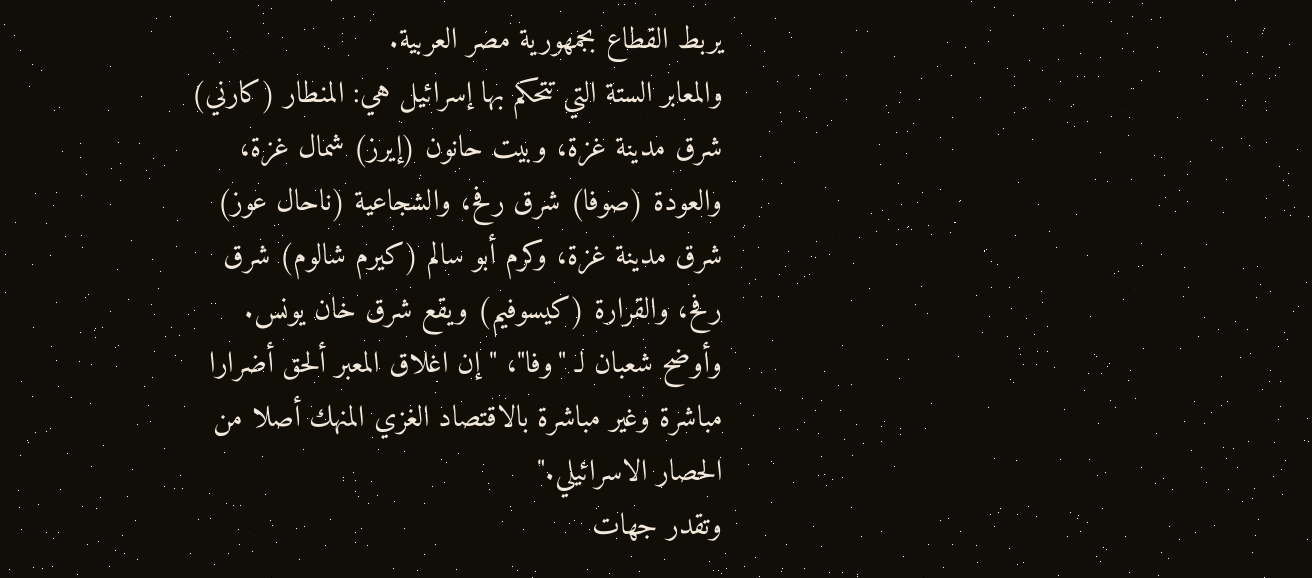يربط القطاع بجمهورية مصر العربية.
والمعابر الستة التي تتحكم بها إسرائيل هي: المنطار (كارني) شرق مدينة غزة، وبيت حانون (إيرز) شمال غزة، والعودة (صوفا) شرق رفح، والشجاعية (ناحال عوز) شرق مدينة غزة، وكرم أبو سالم (كيرم شالوم) شرق رفح، والقرارة (كيسوفيم) ويقع شرق خان يونس.
وأوضح شعبان لـ "وفا"، "إن اغلاق المعبر ألحق أضرارا مباشرة وغير مباشرة بالاقتصاد الغزي المنهك أصلا من الحصار الاسرائيلي."
وتقدر جهات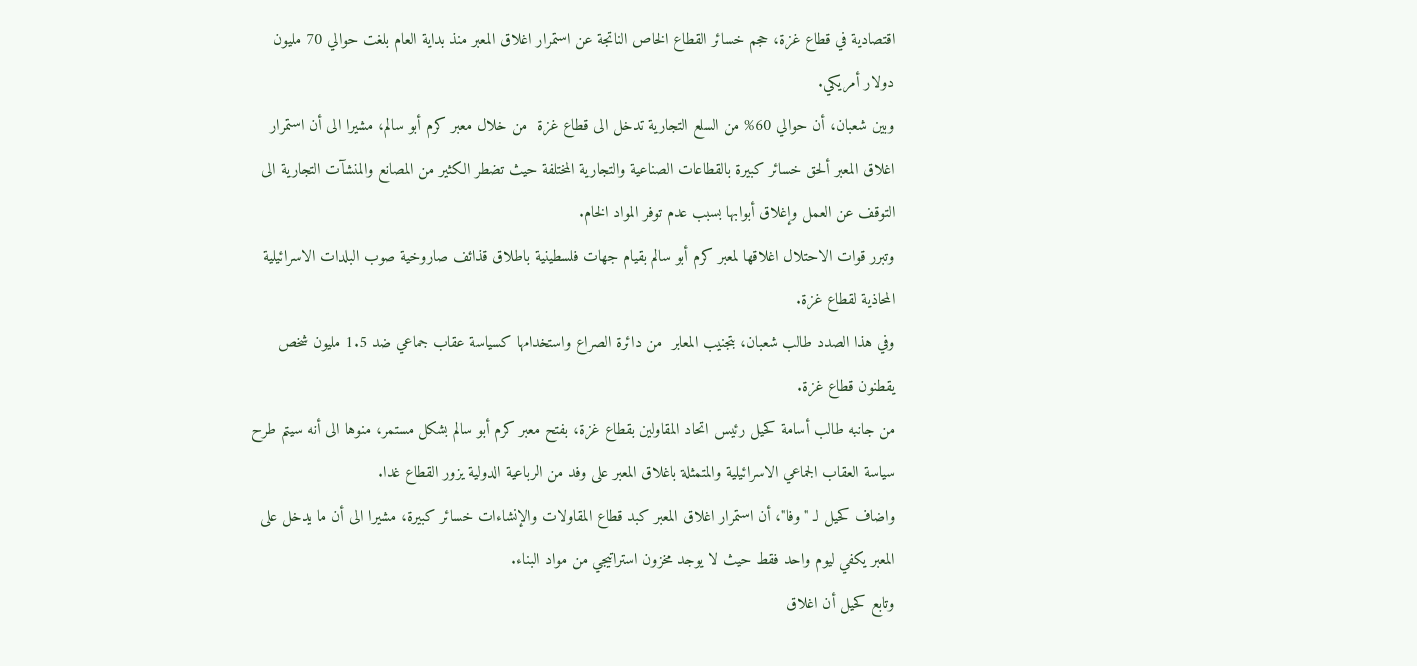اقتصادية في قطاع غزة، حجم خسائر القطاع الخاص الناتجة عن استمرار اغلاق المعبر منذ بداية العام بلغت حوالي 70 مليون دولار أمريكي.
وبين شعبان، أن حوالي 60% من السلع التجارية تدخل الى قطاع غزة  من خلال معبر كرم أبو سالم، مشيرا الى أن استمرار اغلاق المعبر ألحق خسائر كبيرة بالقطاعات الصناعية والتجارية المختلفة حيث تضطر الكثير من المصانع والمنشآت التجارية الى التوقف عن العمل وإغلاق أبوابها بسبب عدم توفر المواد الخام.
وتبرر قوات الاحتلال اغلاقها لمعبر كرم أبو سالم بقيام جهات فلسطينية باطلاق قذائف صاروخية صوب البلدات الاسرائيلية المحاذية لقطاع غزة.
وفي هذا الصدد طالب شعبان، بتجنيب المعابر  من دائرة الصراع واستخدامها كسياسة عقاب جماعي ضد 1.5 مليون شخص يقطنون قطاع غزة.
من جانبه طالب أسامة كحيل رئيس اتحاد المقاولين بقطاع غزة، بفتح معبر كرم أبو سالم بشكل مستمر، منوها الى أنه سيتم طرح سياسة العقاب الجماعي الاسرائيلية والمتمثلة باغلاق المعبر على وفد من الرباعية الدولية يزور القطاع غدا.
واضاف كحيل لـ "وفا"، أن استمرار اغلاق المعبر كبد قطاع المقاولات والإنشاءات خسائر كبيرة، مشيرا الى أن ما يدخل على المعبر يكفي ليوم واحد فقط حيث لا يوجد مخزون استراتيجي من مواد البناء.
وتابع كحيل أن اغلاق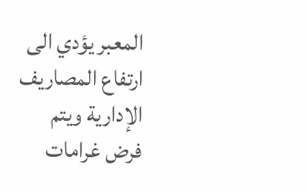المعبر يؤدي الى ارتفاع المصاريف الإدارية ويتم فرض غرامات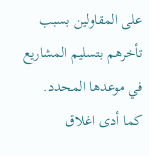على المقاولين بسبب تأخرهم بتسليم المشاريع في موعدها المحدد.
كما أدى اغلاق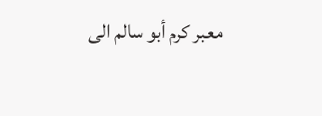معبر كرم أبو سالم الى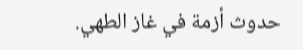حدوث أزمة في غاز الطهي.